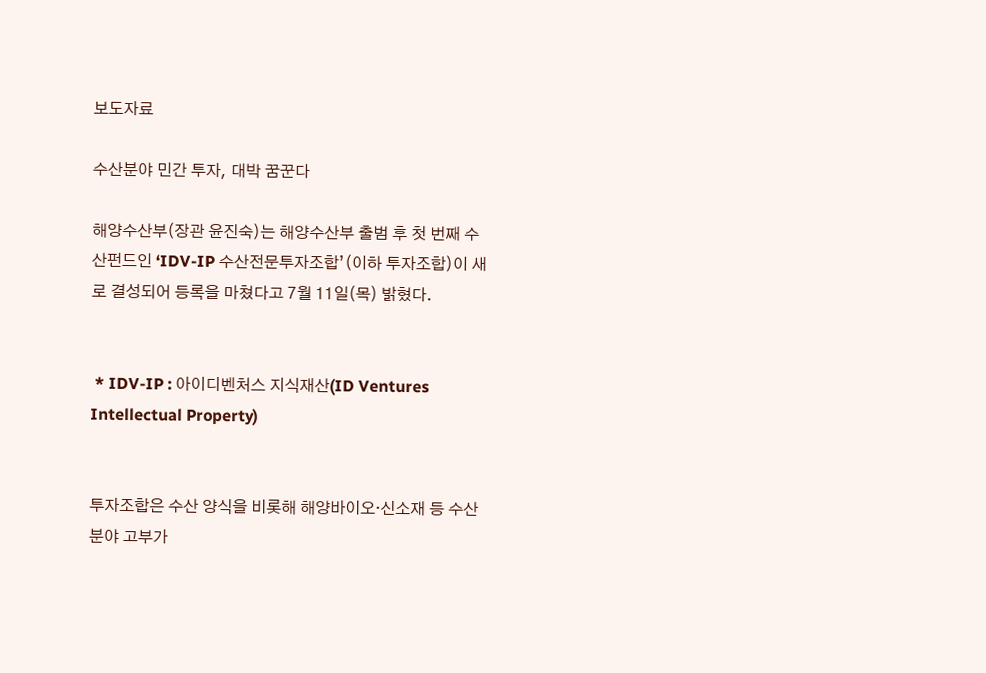보도자료

수산분야 민간 투자, 대박 꿈꾼다

해양수산부(장관 윤진숙)는 해양수산부 출범 후 첫 번째 수산펀드인 ‘IDV-IP 수산전문투자조합’(이하 투자조합)이 새로 결성되어 등록을 마쳤다고 7월 11일(목) 밝혔다.


 * IDV-IP : 아이디벤처스 지식재산(ID Ventures Intellectual Property)


투자조합은 수산 양식을 비롯해 해양바이오·신소재 등 수산분야 고부가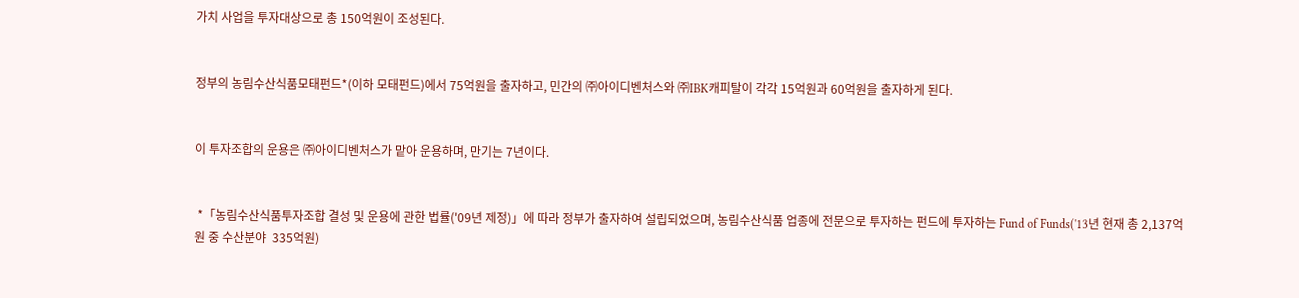가치 사업을 투자대상으로 총 150억원이 조성된다.


정부의 농림수산식품모태펀드*(이하 모태펀드)에서 75억원을 출자하고, 민간의 ㈜아이디벤처스와 ㈜IBK캐피탈이 각각 15억원과 60억원을 출자하게 된다.


이 투자조합의 운용은 ㈜아이디벤처스가 맡아 운용하며, 만기는 7년이다.


 *「농림수산식품투자조합 결성 및 운용에 관한 법률('09년 제정)」에 따라 정부가 출자하여 설립되었으며, 농림수산식품 업종에 전문으로 투자하는 펀드에 투자하는 Fund of Funds('13년 현재 총 2,137억원 중 수산분야  335억원)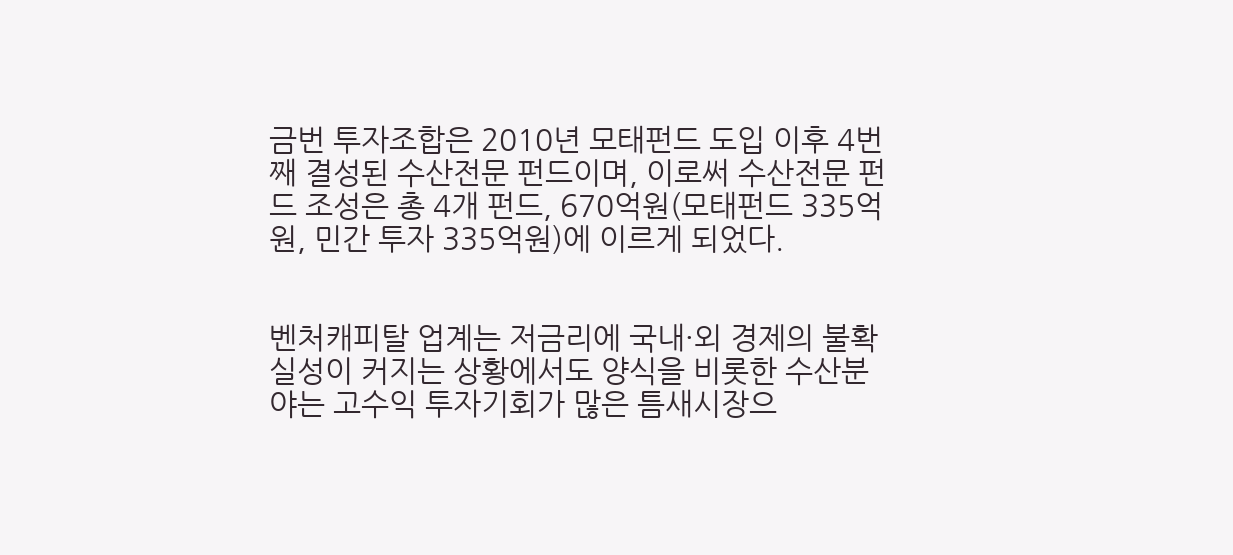금번 투자조합은 2010년 모태펀드 도입 이후 4번째 결성된 수산전문 펀드이며, 이로써 수산전문 펀드 조성은 총 4개 펀드, 670억원(모태펀드 335억원, 민간 투자 335억원)에 이르게 되었다.


벤처캐피탈 업계는 저금리에 국내·외 경제의 불확실성이 커지는 상황에서도 양식을 비롯한 수산분야는 고수익 투자기회가 많은 틈새시장으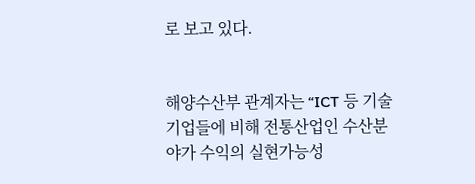로 보고 있다.


해양수산부 관계자는 “ICT 등 기술 기업들에 비해 전통산업인 수산분야가 수익의 실현가능성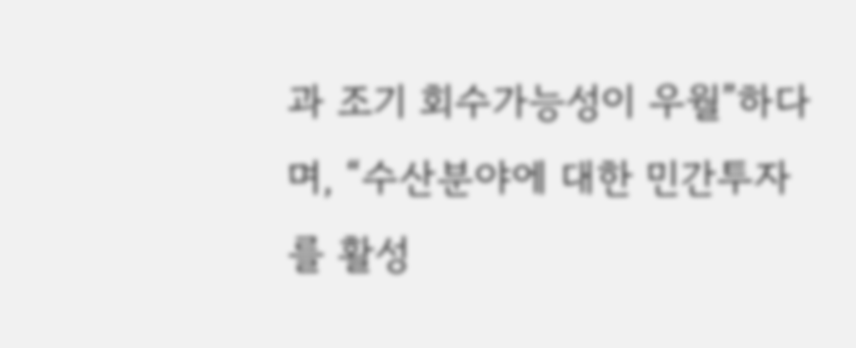과 조기 회수가능성이 우월”하다며, “수산분야에 대한 민간투자를 활성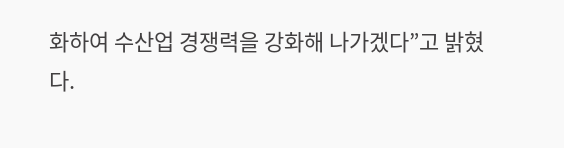화하여 수산업 경쟁력을 강화해 나가겠다”고 밝혔다.